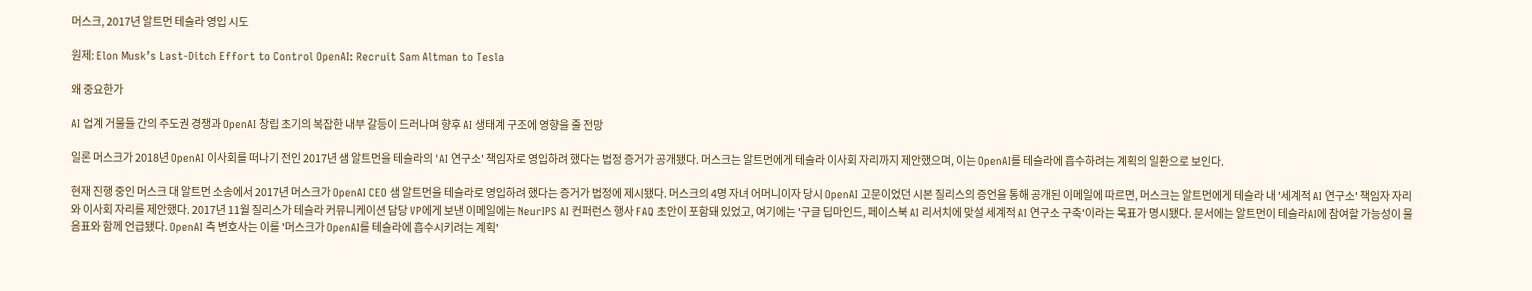머스크, 2017년 알트먼 테슬라 영입 시도

원제: Elon Musk’s Last-Ditch Effort to Control OpenAI: Recruit Sam Altman to Tesla

왜 중요한가

AI 업계 거물들 간의 주도권 경쟁과 OpenAI 창립 초기의 복잡한 내부 갈등이 드러나며 향후 AI 생태계 구조에 영향을 줄 전망

일론 머스크가 2018년 OpenAI 이사회를 떠나기 전인 2017년 샘 알트먼을 테슬라의 'AI 연구소' 책임자로 영입하려 했다는 법정 증거가 공개됐다. 머스크는 알트먼에게 테슬라 이사회 자리까지 제안했으며, 이는 OpenAI를 테슬라에 흡수하려는 계획의 일환으로 보인다.

현재 진행 중인 머스크 대 알트먼 소송에서 2017년 머스크가 OpenAI CEO 샘 알트먼을 테슬라로 영입하려 했다는 증거가 법정에 제시됐다. 머스크의 4명 자녀 어머니이자 당시 OpenAI 고문이었던 시본 질리스의 증언을 통해 공개된 이메일에 따르면, 머스크는 알트먼에게 테슬라 내 '세계적 AI 연구소' 책임자 자리와 이사회 자리를 제안했다. 2017년 11월 질리스가 테슬라 커뮤니케이션 담당 VP에게 보낸 이메일에는 NeurIPS AI 컨퍼런스 행사 FAQ 초안이 포함돼 있었고, 여기에는 '구글 딥마인드, 페이스북 AI 리서치에 맞설 세계적 AI 연구소 구축'이라는 목표가 명시됐다. 문서에는 알트먼이 테슬라AI에 참여할 가능성이 물음표와 함께 언급됐다. OpenAI 측 변호사는 이를 '머스크가 OpenAI를 테슬라에 흡수시키려는 계획'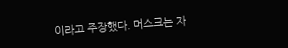이라고 주장했다. 머스크는 자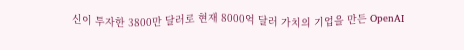신이 투자한 3800만 달러로 현재 8000억 달러 가치의 기업을 만든 OpenAI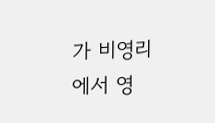가 비영리에서 영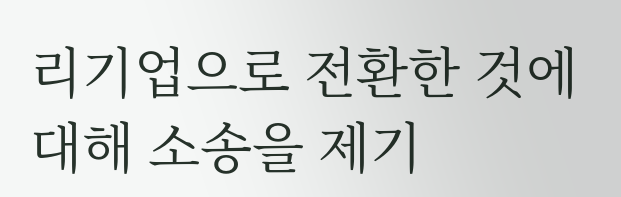리기업으로 전환한 것에 대해 소송을 제기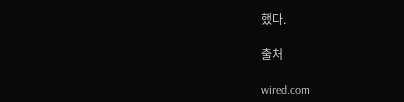했다.

출처

wired.com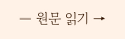— 원문 읽기 →